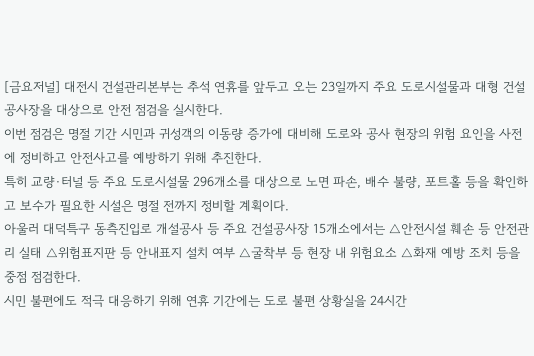[금요저널] 대전시 건설관리본부는 추석 연휴를 앞두고 오는 23일까지 주요 도로시설물과 대형 건설공사장을 대상으로 안전 점검을 실시한다.
이번 점검은 명절 기간 시민과 귀성객의 이동량 증가에 대비해 도로와 공사 현장의 위험 요인을 사전에 정비하고 안전사고를 예방하기 위해 추진한다.
특히 교량·터널 등 주요 도로시설물 296개소를 대상으로 노면 파손, 배수 불량, 포트홀 등을 확인하고 보수가 필요한 시설은 명절 전까지 정비할 계획이다.
아울러 대덕특구 동측진입로 개설공사 등 주요 건설공사장 15개소에서는 △안전시설 훼손 등 안전관리 실태 △위험표지판 등 안내표지 설치 여부 △굴착부 등 현장 내 위험요소 △화재 예방 조치 등을 중점 점검한다.
시민 불편에도 적극 대응하기 위해 연휴 기간에는 도로 불편 상황실을 24시간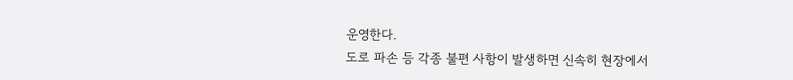운영한다.
도로 파손 등 각종 불편 사항이 발생하면 신속히 현장에서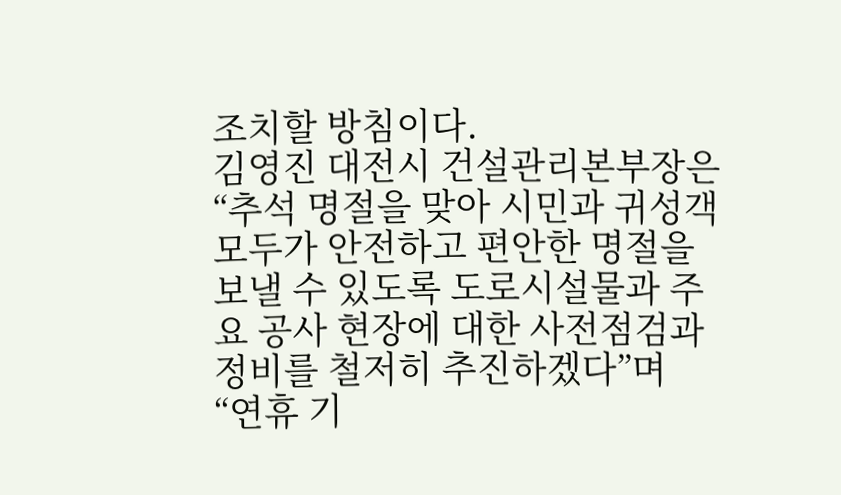조치할 방침이다.
김영진 대전시 건설관리본부장은 “추석 명절을 맞아 시민과 귀성객 모두가 안전하고 편안한 명절을 보낼 수 있도록 도로시설물과 주요 공사 현장에 대한 사전점검과 정비를 철저히 추진하겠다”며 “연휴 기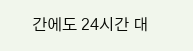간에도 24시간 대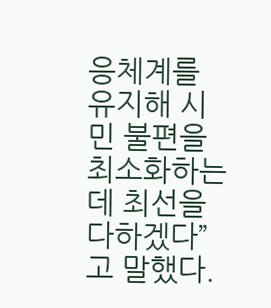응체계를 유지해 시민 불편을 최소화하는 데 최선을 다하겠다”고 말했다.